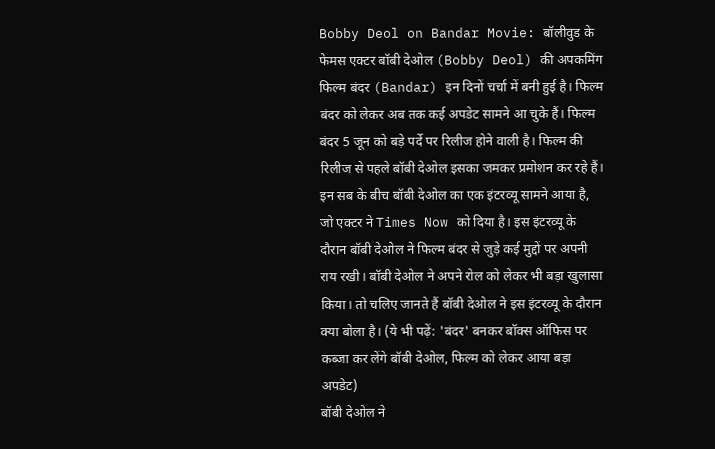Bobby Deol on Bandar Movie: बॉलीवुड के फेमस एक्टर बॉबी देओल (Bobby Deol) की अपकमिंग फिल्म बंदर (Bandar) इन दिनों चर्चा में बनी हुई है। फिल्म बंदर को लेकर अब तक कई अपडेट सामने आ चुके हैं। फिल्म बंदर 5 जून को बड़े पर्दे पर रिलीज होने वाली है। फिल्म की रिलीज से पहले बॉबी देओल इसका जमकर प्रमोशन कर रहे हैं। इन सब के बीच बॉबी देओल का एक इंटरव्यू सामने आया है, जो एक्टर ने Times Now को दिया है। इस इंटरव्यू के दौरान बॉबी देओल ने फिल्म बंदर से जुड़े कई मुद्दों पर अपनी राय रखी। बॉबी देओल ने अपने रोल को लेकर भी बड़ा खुलासा किया। तो चलिए जानते हैं बॉबी देओल ने इस इंटरव्यू के दौरान क्या बोला है। (ये भी पढ़ें: 'बंदर' बनकर बॉक्स ऑफिस पर कब्जा कर लेंगे बॉबी देओल, फिल्म को लेकर आया बड़ा अपडेट)
बॉबी देओल ने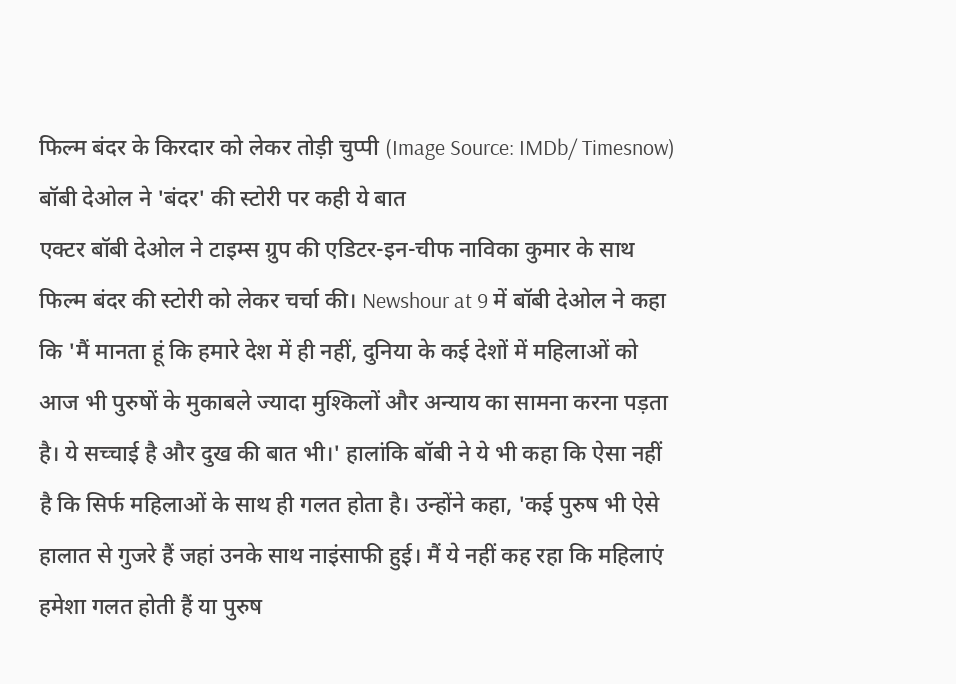फिल्म बंदर के किरदार को लेकर तोड़ी चुप्पी (Image Source: IMDb/ Timesnow)
बॉबी देओल ने 'बंदर' की स्टोरी पर कही ये बात
एक्टर बॉबी देओल ने टाइम्स ग्रुप की एडिटर-इन-चीफ नाविका कुमार के साथ फिल्म बंदर की स्टोरी को लेकर चर्चा की। Newshour at 9 में बॉबी देओल ने कहा कि 'मैं मानता हूं कि हमारे देश में ही नहीं, दुनिया के कई देशों में महिलाओं को आज भी पुरुषों के मुकाबले ज्यादा मुश्किलों और अन्याय का सामना करना पड़ता है। ये सच्चाई है और दुख की बात भी।' हालांकि बॉबी ने ये भी कहा कि ऐसा नहीं है कि सिर्फ महिलाओं के साथ ही गलत होता है। उन्होंने कहा, 'कई पुरुष भी ऐसे हालात से गुजरे हैं जहां उनके साथ नाइंसाफी हुई। मैं ये नहीं कह रहा कि महिलाएं हमेशा गलत होती हैं या पुरुष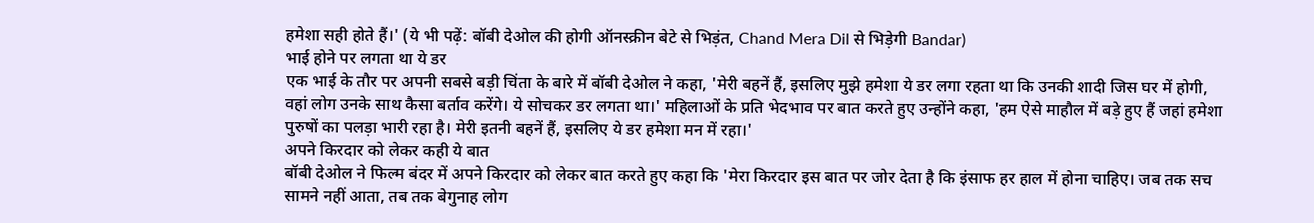हमेशा सही होते हैं।' (ये भी पढ़ें: बॉबी देओल की होगी ऑनस्क्रीन बेटे से भिड़ंत, Chand Mera Dil से भिड़ेगी Bandar)
भाई होने पर लगता था ये डर
एक भाई के तौर पर अपनी सबसे बड़ी चिंता के बारे में बॉबी देओल ने कहा, 'मेरी बहनें हैं, इसलिए मुझे हमेशा ये डर लगा रहता था कि उनकी शादी जिस घर में होगी, वहां लोग उनके साथ कैसा बर्ताव करेंगे। ये सोचकर डर लगता था।' महिलाओं के प्रति भेदभाव पर बात करते हुए उन्होंने कहा, 'हम ऐसे माहौल में बड़े हुए हैं जहां हमेशा पुरुषों का पलड़ा भारी रहा है। मेरी इतनी बहनें हैं, इसलिए ये डर हमेशा मन में रहा।'
अपने किरदार को लेकर कही ये बात
बॉबी देओल ने फिल्म बंदर में अपने किरदार को लेकर बात करते हुए कहा कि 'मेरा किरदार इस बात पर जोर देता है कि इंसाफ हर हाल में होना चाहिए। जब तक सच सामने नहीं आता, तब तक बेगुनाह लोग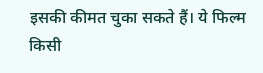इसकी कीमत चुका सकते हैं। ये फिल्म किसी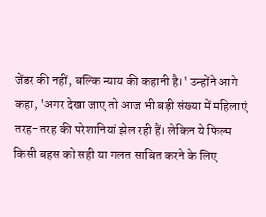जेंडर की नहीं, बल्कि न्याय की कहानी है।' उन्होंने आगे कहा, 'अगर देखा जाए तो आज भी बड़ी संख्या में महिलाएं तरह-तरह की परेशानियां झेल रही हैं। लेकिन ये फिल्म किसी बहस को सही या गलत साबित करने के लिए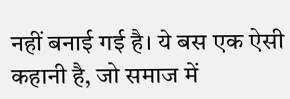नहीं बनाई गई है। ये बस एक ऐसी कहानी है, जो समाज में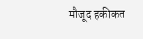मौजूद हकीकत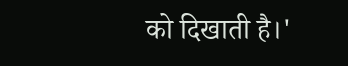को दिखाती है।'